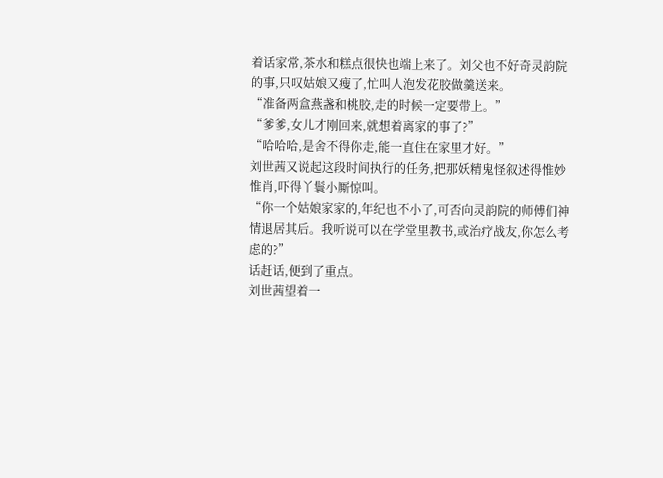着话家常,茶水和糕点很快也端上来了。刘父也不好奇灵韵院的事,只叹姑娘又瘦了,忙叫人泡发花胶做羹送来。
“准备两盒燕盏和桃胶,走的时候一定要带上。”
“爹爹,女儿才刚回来,就想着离家的事了?”
“哈哈哈,是舍不得你走,能一直住在家里才好。”
刘世茜又说起这段时间执行的任务,把那妖精鬼怪叙述得惟妙惟肖,吓得丫鬟小厮惊叫。
“你一个姑娘家家的,年纪也不小了,可否向灵韵院的师傅们神情退居其后。我听说可以在学堂里教书,或治疗战友,你怎么考虑的?”
话赶话,便到了重点。
刘世茜望着一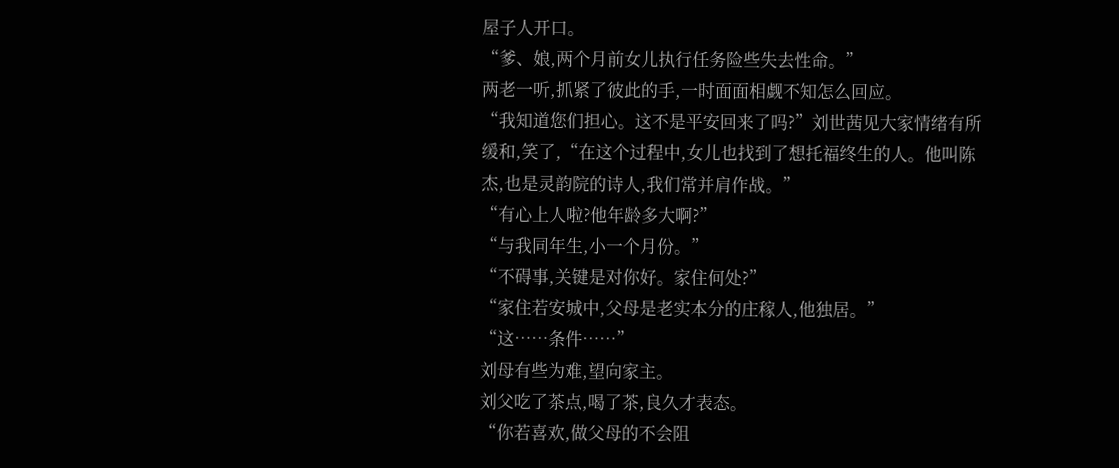屋子人开口。
“爹、娘,两个月前女儿执行任务险些失去性命。”
两老一听,抓紧了彼此的手,一时面面相觑不知怎么回应。
“我知道您们担心。这不是平安回来了吗?”刘世茜见大家情绪有所缓和,笑了,“在这个过程中,女儿也找到了想托福终生的人。他叫陈杰,也是灵韵院的诗人,我们常并肩作战。”
“有心上人啦?他年龄多大啊?”
“与我同年生,小一个月份。”
“不碍事,关键是对你好。家住何处?”
“家住若安城中,父母是老实本分的庄稼人,他独居。”
“这……条件……”
刘母有些为难,望向家主。
刘父吃了茶点,喝了茶,良久才表态。
“你若喜欢,做父母的不会阻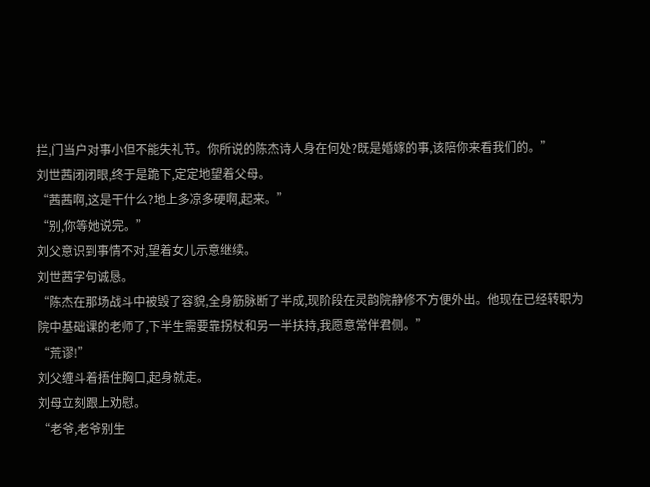拦,门当户对事小但不能失礼节。你所说的陈杰诗人身在何处?既是婚嫁的事,该陪你来看我们的。”
刘世茜闭闭眼,终于是跪下,定定地望着父母。
“茜茜啊,这是干什么?地上多凉多硬啊,起来。”
“别,你等她说完。”
刘父意识到事情不对,望着女儿示意继续。
刘世茜字句诚恳。
“陈杰在那场战斗中被毁了容貌,全身筋脉断了半成,现阶段在灵韵院静修不方便外出。他现在已经转职为院中基础课的老师了,下半生需要靠拐杖和另一半扶持,我愿意常伴君侧。”
“荒谬!”
刘父缠斗着捂住胸口,起身就走。
刘母立刻跟上劝慰。
“老爷,老爷别生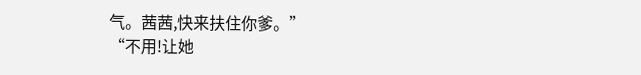气。茜茜,快来扶住你爹。”
“不用!让她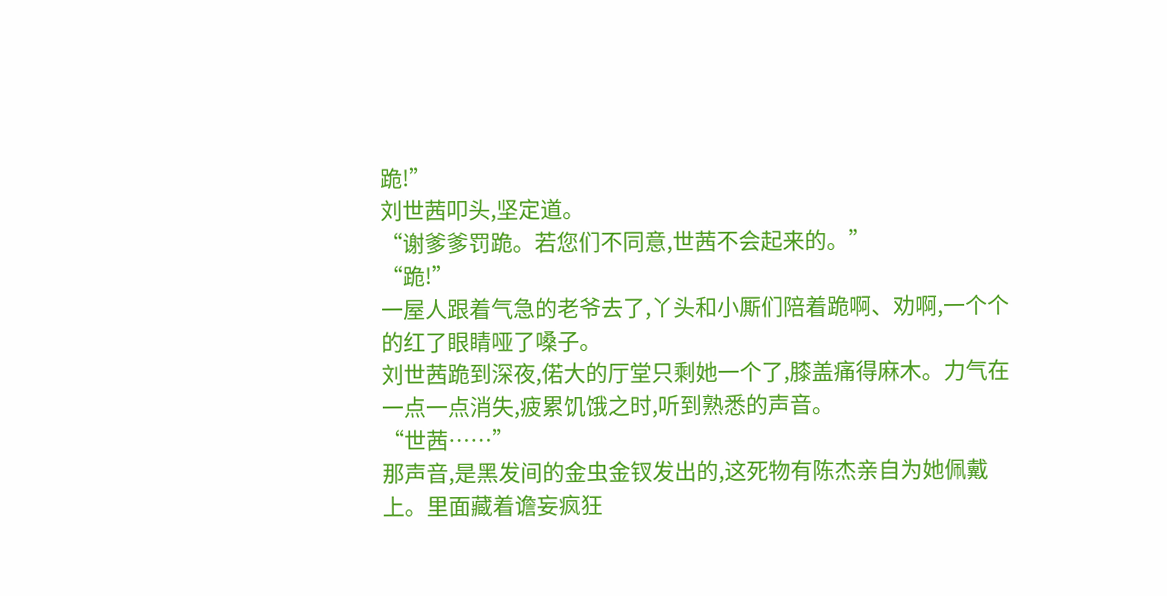跪!”
刘世茜叩头,坚定道。
“谢爹爹罚跪。若您们不同意,世茜不会起来的。”
“跪!”
一屋人跟着气急的老爷去了,丫头和小厮们陪着跪啊、劝啊,一个个的红了眼睛哑了嗓子。
刘世茜跪到深夜,偌大的厅堂只剩她一个了,膝盖痛得麻木。力气在一点一点消失,疲累饥饿之时,听到熟悉的声音。
“世茜……”
那声音,是黑发间的金虫金钗发出的,这死物有陈杰亲自为她佩戴上。里面藏着谵妄疯狂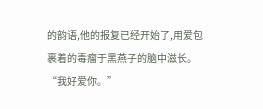的韵语,他的报复已经开始了,用爱包裹着的毒瘤于黑燕子的脑中滋长。
“我好爱你。”